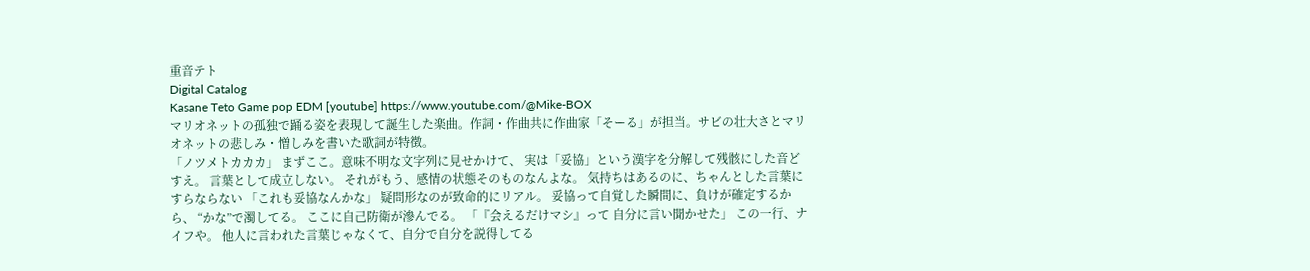重音テト
Digital Catalog
Kasane Teto Game pop EDM [youtube] https://www.youtube.com/@Mike-BOX
マリオネットの孤独で踊る姿を表現して誕生した楽曲。作詞・作曲共に作曲家「そーる」が担当。サビの壮大さとマリオネットの悲しみ・憎しみを書いた歌詞が特徴。
「ノツメトカカカ」 まずここ。意味不明な文字列に見せかけて、 実は「妥協」という漢字を分解して残骸にした音どすえ。 言葉として成立しない。 それがもう、感情の状態そのものなんよな。 気持ちはあるのに、ちゃんとした言葉にすらならない 「これも妥協なんかな」 疑問形なのが致命的にリアル。 妥協って自覚した瞬間に、負けが確定するから、 “かな”で濁してる。 ここに自己防衛が滲んでる。 「『会えるだけマシ』って 自分に言い聞かせた」 この一行、ナイフや。 他人に言われた言葉じゃなくて、自分で自分を説得してる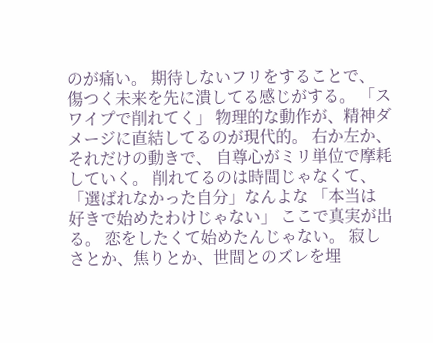のが痛い。 期待しないフリをすることで、 傷つく未来を先に潰してる感じがする。 「スワイプで削れてく」 物理的な動作が、精神ダメージに直結してるのが現代的。 右か左か、それだけの動きで、 自尊心がミリ単位で摩耗していく。 削れてるのは時間じゃなくて、「選ばれなかった自分」なんよな 「本当は 好きで始めたわけじゃない」 ここで真実が出る。 恋をしたくて始めたんじゃない。 寂しさとか、焦りとか、世間とのズレを埋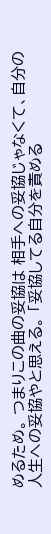めるため。 つまりこの曲の妥協は 相手への妥協じゃなくて、自分の人生への妥協やと思える。 「妥協してる自分を責める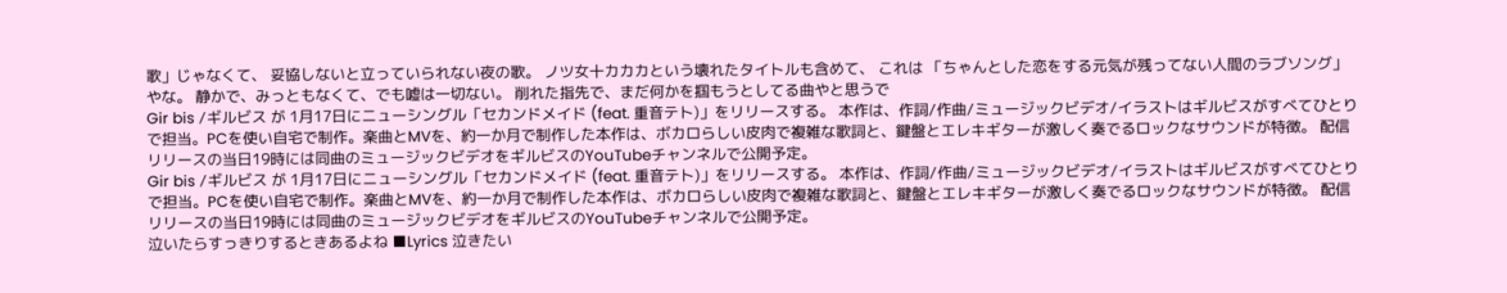歌」じゃなくて、 妥協しないと立っていられない夜の歌。 ノツ女十カカカという壊れたタイトルも含めて、 これは 「ちゃんとした恋をする元気が残ってない人間のラブソング」 やな。 静かで、みっともなくて、でも嘘は一切ない。 削れた指先で、まだ何かを掴もうとしてる曲やと思うで
Gir bis /ギルビス が 1月17日にニューシングル「セカンドメイド (feat. 重音テト)」をリリースする。 本作は、作詞/作曲/ミュージックビデオ/イラストはギルビスがすべてひとりで担当。PCを使い自宅で制作。楽曲とMVを、約一か月で制作した本作は、ボカロらしい皮肉で複雑な歌詞と、鍵盤とエレキギターが激しく奏でるロックなサウンドが特徴。 配信リリースの当日19時には同曲のミュージックビデオをギルビスのYouTubeチャンネルで公開予定。
Gir bis /ギルビス が 1月17日にニューシングル「セカンドメイド (feat. 重音テト)」をリリースする。 本作は、作詞/作曲/ミュージックビデオ/イラストはギルビスがすべてひとりで担当。PCを使い自宅で制作。楽曲とMVを、約一か月で制作した本作は、ボカロらしい皮肉で複雑な歌詞と、鍵盤とエレキギターが激しく奏でるロックなサウンドが特徴。 配信リリースの当日19時には同曲のミュージックビデオをギルビスのYouTubeチャンネルで公開予定。
泣いたらすっきりするときあるよね ■Lyrics 泣きたい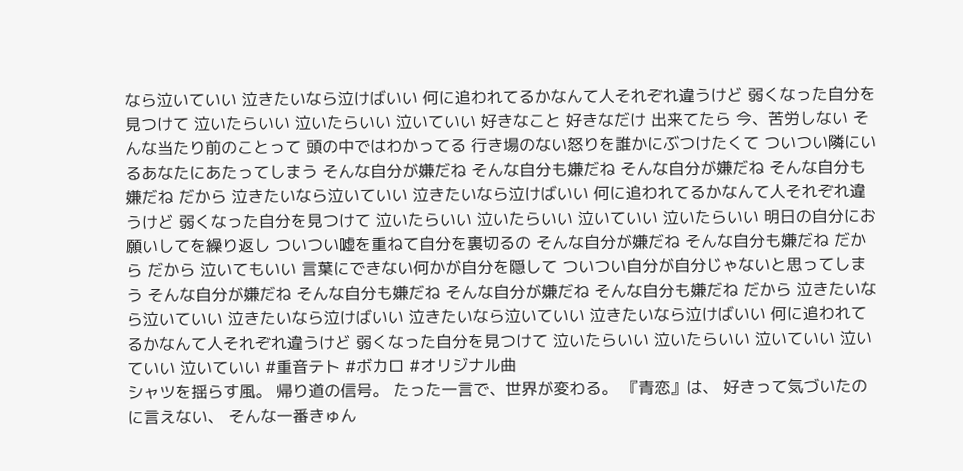なら泣いていい 泣きたいなら泣けばいい 何に追われてるかなんて人それぞれ違うけど 弱くなった自分を見つけて 泣いたらいい 泣いたらいい 泣いていい 好きなこと 好きなだけ 出来てたら 今、苦労しない そんな当たり前のことって 頭の中ではわかってる 行き場のない怒りを誰かにぶつけたくて ついつい隣にいるあなたにあたってしまう そんな自分が嫌だね そんな自分も嫌だね そんな自分が嫌だね そんな自分も嫌だね だから 泣きたいなら泣いていい 泣きたいなら泣けばいい 何に追われてるかなんて人それぞれ違うけど 弱くなった自分を見つけて 泣いたらいい 泣いたらいい 泣いていい 泣いたらいい 明日の自分にお願いしてを繰り返し ついつい嘘を重ねて自分を裏切るの そんな自分が嫌だね そんな自分も嫌だね だから だから 泣いてもいい 言葉にできない何かが自分を隠して ついつい自分が自分じゃないと思ってしまう そんな自分が嫌だね そんな自分も嫌だね そんな自分が嫌だね そんな自分も嫌だね だから 泣きたいなら泣いていい 泣きたいなら泣けばいい 泣きたいなら泣いていい 泣きたいなら泣けばいい 何に追われてるかなんて人それぞれ違うけど 弱くなった自分を見つけて 泣いたらいい 泣いたらいい 泣いていい 泣いていい 泣いていい #重音テト #ボカロ #オリジナル曲
シャツを揺らす風。 帰り道の信号。 たった一言で、世界が変わる。 『青恋』は、 好きって気づいたのに言えない、 そんな一番きゅん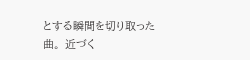とする瞬間を切り取った曲。 近づく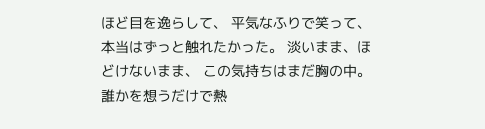ほど目を逸らして、 平気なふりで笑って、 本当はずっと触れたかった。 淡いまま、ほどけないまま、 この気持ちはまだ胸の中。 誰かを想うだけで熱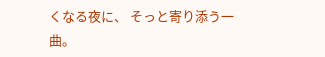くなる夜に、 そっと寄り添う一曲。